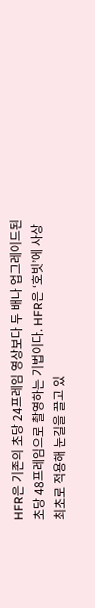HFR은 기존의 초당 24프레임 영상보다 두 배나 업그레이드된 초당 48프레임으로 촬영하는 기법이다. HFR은 ‘호빗’에 사상 최초로 적용해 눈길을 끌고 있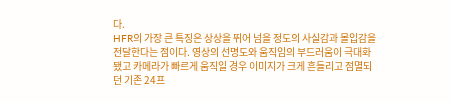다.
HFR의 가장 큰 특징은 상상을 뛰어 넘을 정도의 사실감과 몰입감을 전달한다는 점이다. 영상의 선명도와 움직임의 부드러움이 극대화됐고 카메라가 빠르게 움직일 경우 이미지가 크게 흔들리고 점멸되던 기존 24프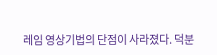레임 영상기법의 단점이 사라졌다. 덕분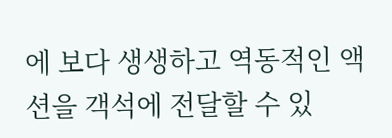에 보다 생생하고 역동적인 액션을 객석에 전달할 수 있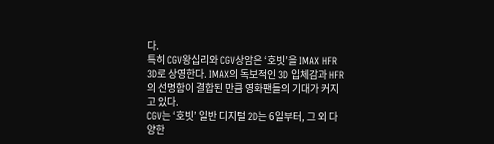다.
특히 CGV왕십리와 CGV상암은 ‘호빗’을 IMAX HFR 3D로 상영한다. IMAX의 독보적인 3D 입체감과 HFR의 선명함이 결합된 만큼 영화팬들의 기대가 커지고 있다.
CGV는 ‘호빗’ 일반 디지털 2D는 6일부터, 그 외 다양한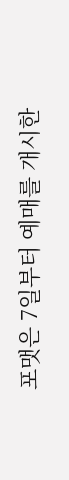포맷은 7일부터 예매를 개시한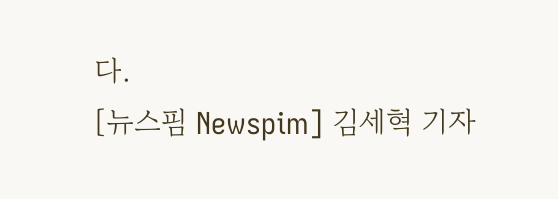다.
[뉴스핌 Newspim] 김세혁 기자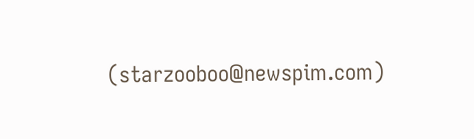(starzooboo@newspim.com)